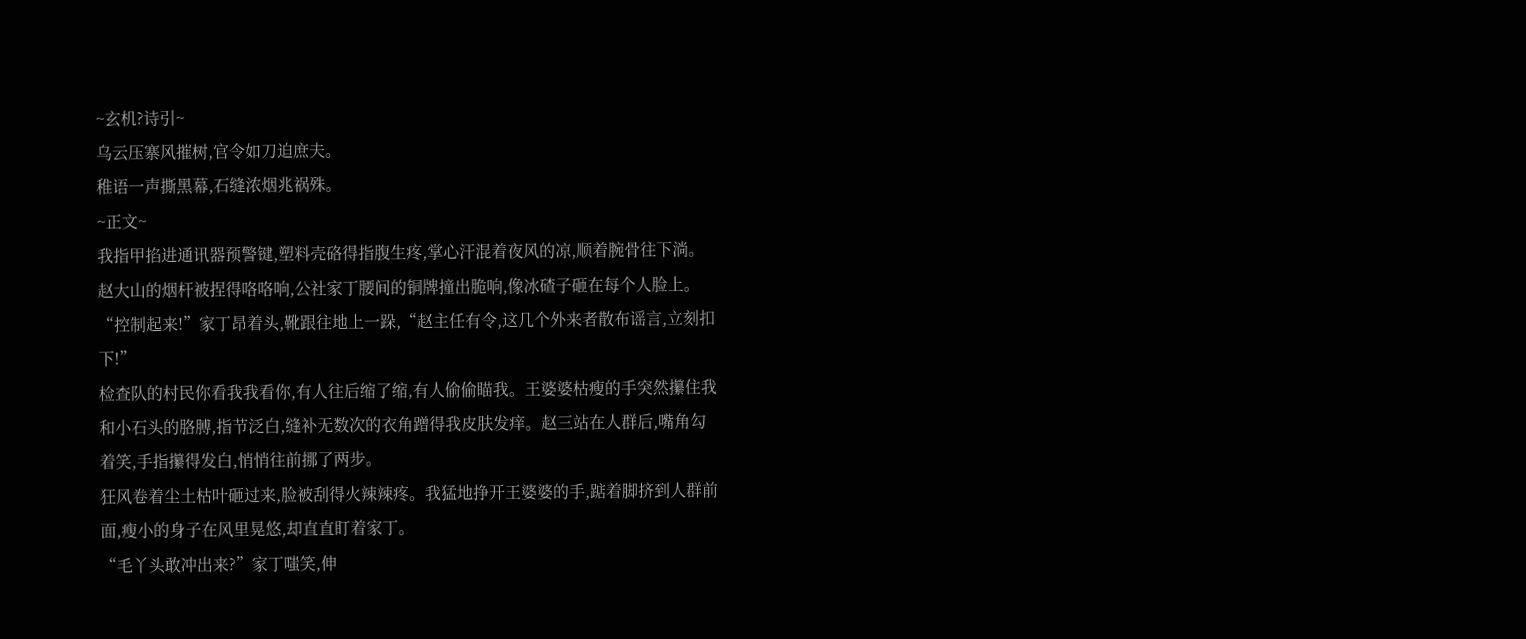~玄机?诗引~
乌云压寨风摧树,官令如刀迫庶夫。
稚语一声撕黑幕,石缝浓烟兆祸殊。
~正文~
我指甲掐进通讯器预警键,塑料壳硌得指腹生疼,掌心汗混着夜风的凉,顺着腕骨往下淌。赵大山的烟杆被捏得咯咯响,公社家丁腰间的铜牌撞出脆响,像冰碴子砸在每个人脸上。
“控制起来!”家丁昂着头,靴跟往地上一跺,“赵主任有令,这几个外来者散布谣言,立刻扣下!”
检查队的村民你看我我看你,有人往后缩了缩,有人偷偷瞄我。王婆婆枯瘦的手突然攥住我和小石头的胳膊,指节泛白,缝补无数次的衣角蹭得我皮肤发痒。赵三站在人群后,嘴角勾着笑,手指攥得发白,悄悄往前挪了两步。
狂风卷着尘土枯叶砸过来,脸被刮得火辣辣疼。我猛地挣开王婆婆的手,踮着脚挤到人群前面,瘦小的身子在风里晃悠,却直直盯着家丁。
“毛丫头敢冲出来?”家丁嗤笑,伸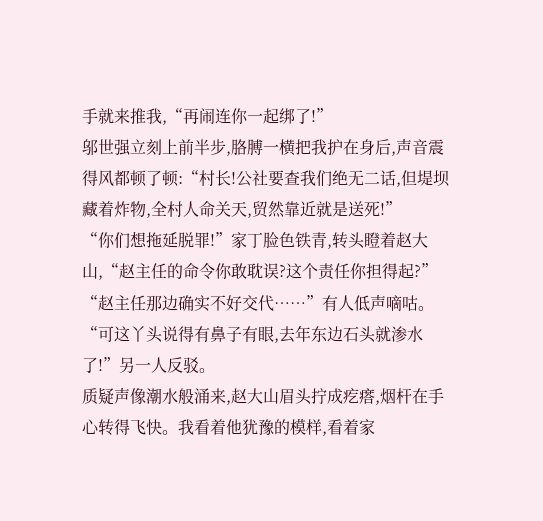手就来推我,“再闹连你一起绑了!”
邬世强立刻上前半步,胳膊一横把我护在身后,声音震得风都顿了顿:“村长!公社要查我们绝无二话,但堤坝藏着炸物,全村人命关天,贸然靠近就是送死!”
“你们想拖延脱罪!”家丁脸色铁青,转头瞪着赵大山,“赵主任的命令你敢耽误?这个责任你担得起?”
“赵主任那边确实不好交代……”有人低声嘀咕。
“可这丫头说得有鼻子有眼,去年东边石头就渗水了!”另一人反驳。
质疑声像潮水般涌来,赵大山眉头拧成疙瘩,烟杆在手心转得飞快。我看着他犹豫的模样,看着家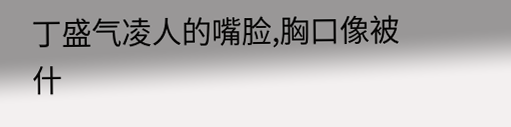丁盛气凌人的嘴脸,胸口像被什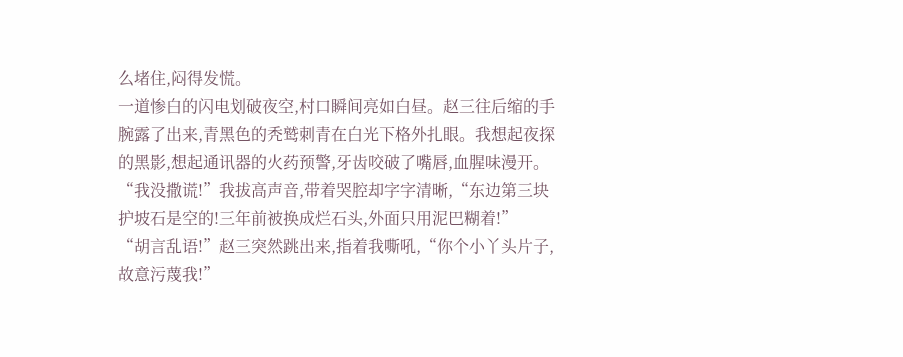么堵住,闷得发慌。
一道惨白的闪电划破夜空,村口瞬间亮如白昼。赵三往后缩的手腕露了出来,青黑色的秃鹫刺青在白光下格外扎眼。我想起夜探的黑影,想起通讯器的火药预警,牙齿咬破了嘴唇,血腥味漫开。
“我没撒谎!”我拔高声音,带着哭腔却字字清晰,“东边第三块护坡石是空的!三年前被换成烂石头,外面只用泥巴糊着!”
“胡言乱语!”赵三突然跳出来,指着我嘶吼,“你个小丫头片子,故意污蔑我!”